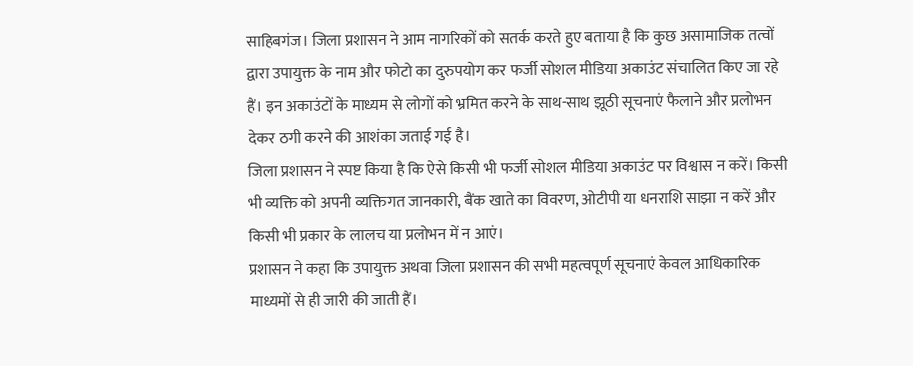साहिबगंज। जिला प्रशासन ने आम नागरिकों को सतर्क करते हुए बताया है कि कुछ असामाजिक तत्वों द्वारा उपायुक्त के नाम और फोटो का दुरुपयोग कर फर्जी सोशल मीडिया अकाउंट संचालित किए जा रहे हैं। इन अकाउंटों के माध्यम से लोगों को भ्रमित करने के साथ-साथ झूठी सूचनाएं फैलाने और प्रलोभन देकर ठगी करने की आशंका जताई गई है।
जिला प्रशासन ने स्पष्ट किया है कि ऐसे किसी भी फर्जी सोशल मीडिया अकाउंट पर विश्वास न करें। किसी भी व्यक्ति को अपनी व्यक्तिगत जानकारी, बैंक खाते का विवरण, ओटीपी या धनराशि साझा न करें और किसी भी प्रकार के लालच या प्रलोभन में न आएं।
प्रशासन ने कहा कि उपायुक्त अथवा जिला प्रशासन की सभी महत्वपूर्ण सूचनाएं केवल आधिकारिक माध्यमों से ही जारी की जाती हैं।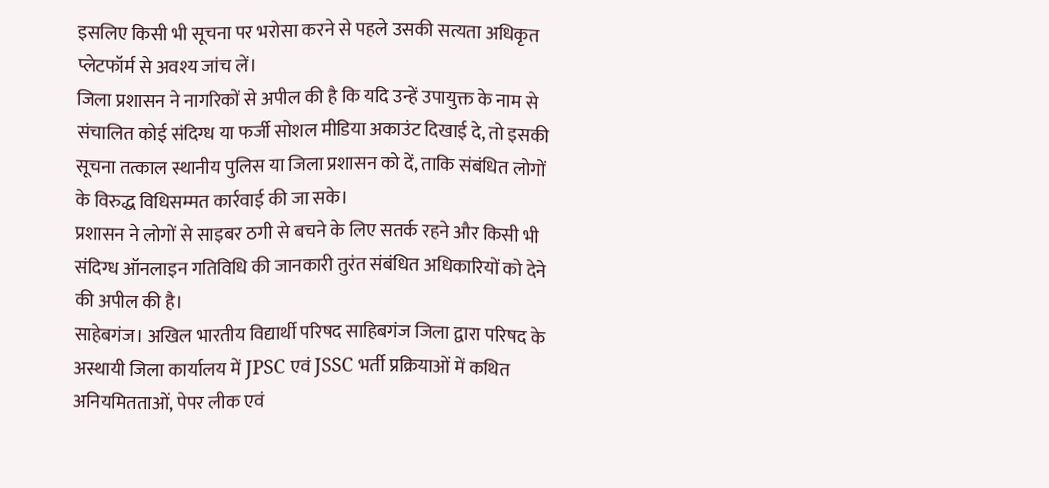इसलिए किसी भी सूचना पर भरोसा करने से पहले उसकी सत्यता अधिकृत प्लेटफॉर्म से अवश्य जांच लें।
जिला प्रशासन ने नागरिकों से अपील की है कि यदि उन्हें उपायुक्त के नाम से संचालित कोई संदिग्ध या फर्जी सोशल मीडिया अकाउंट दिखाई दे, तो इसकी सूचना तत्काल स्थानीय पुलिस या जिला प्रशासन को दें, ताकि संबंधित लोगों के विरुद्ध विधिसम्मत कार्रवाई की जा सके।
प्रशासन ने लोगों से साइबर ठगी से बचने के लिए सतर्क रहने और किसी भी संदिग्ध ऑनलाइन गतिविधि की जानकारी तुरंत संबंधित अधिकारियों को देने की अपील की है।
साहेबगंज। अखिल भारतीय विद्यार्थी परिषद साहिबगंज जिला द्वारा परिषद के अस्थायी जिला कार्यालय में JPSC एवं JSSC भर्ती प्रक्रियाओं में कथित अनियमितताओं, पेपर लीक एवं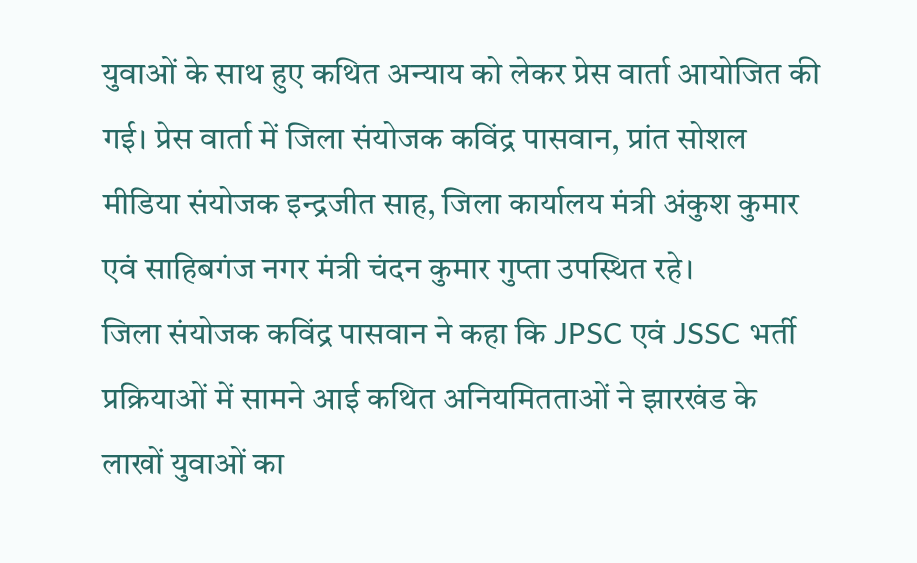युवाओं के साथ हुए कथित अन्याय को लेकर प्रेस वार्ता आयोजित की गई। प्रेस वार्ता में जिला संयोजक कविंद्र पासवान, प्रांत सोशल मीडिया संयोजक इन्द्रजीत साह, जिला कार्यालय मंत्री अंकुश कुमार एवं साहिबगंज नगर मंत्री चंदन कुमार गुप्ता उपस्थित रहे।
जिला संयोजक कविंद्र पासवान ने कहा कि JPSC एवं JSSC भर्ती प्रक्रियाओं में सामने आई कथित अनियमितताओं ने झारखंड के लाखों युवाओं का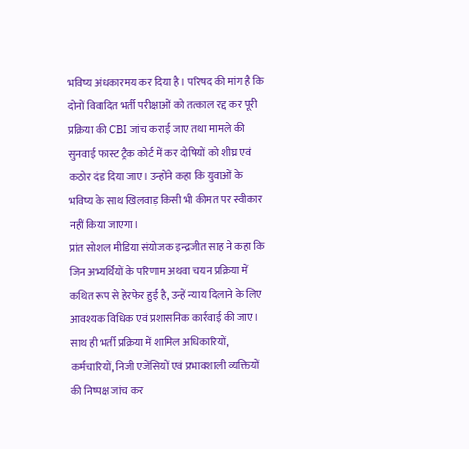भविष्य अंधकारमय कर दिया है। परिषद की मांग है कि दोनों विवादित भर्ती परीक्षाओं को तत्काल रद्द कर पूरी प्रक्रिया की CBI जांच कराई जाए तथा मामले की सुनवाई फास्ट ट्रैक कोर्ट में कर दोषियों को शीघ्र एवं कठोर दंड दिया जाए। उन्होंने कहा कि युवाओं के भविष्य के साथ खिलवाड़ किसी भी कीमत पर स्वीकार नहीं किया जाएगा।
प्रांत सोशल मीडिया संयोजक इन्द्रजीत साह ने कहा कि जिन अभ्यर्थियों के परिणाम अथवा चयन प्रक्रिया में कथित रूप से हेरफेर हुई है, उन्हें न्याय दिलाने के लिए आवश्यक विधिक एवं प्रशासनिक कार्रवाई की जाए। साथ ही भर्ती प्रक्रिया में शामिल अधिकारियों, कर्मचारियों, निजी एजेंसियों एवं प्रभावशाली व्यक्तियों की निष्पक्ष जांच कर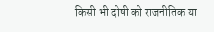किसी भी दोषी को राजनीतिक या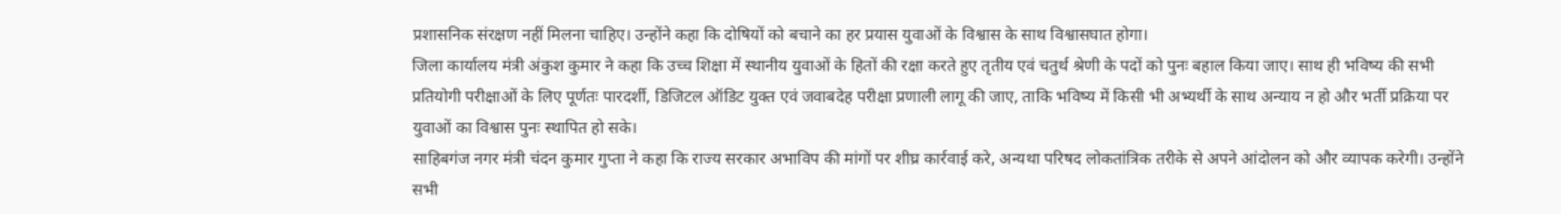प्रशासनिक संरक्षण नहीं मिलना चाहिए। उन्होंने कहा कि दोषियों को बचाने का हर प्रयास युवाओं के विश्वास के साथ विश्वासघात होगा।
जिला कार्यालय मंत्री अंकुश कुमार ने कहा कि उच्च शिक्षा में स्थानीय युवाओं के हितों की रक्षा करते हुए तृतीय एवं चतुर्थ श्रेणी के पदों को पुनः बहाल किया जाए। साथ ही भविष्य की सभी प्रतियोगी परीक्षाओं के लिए पूर्णतः पारदर्शी, डिजिटल ऑडिट युक्त एवं जवाबदेह परीक्षा प्रणाली लागू की जाए, ताकि भविष्य में किसी भी अभ्यर्थी के साथ अन्याय न हो और भर्ती प्रक्रिया पर युवाओं का विश्वास पुनः स्थापित हो सके।
साहिबगंज नगर मंत्री चंदन कुमार गुप्ता ने कहा कि राज्य सरकार अभाविप की मांगों पर शीघ्र कार्रवाई करे, अन्यथा परिषद लोकतांत्रिक तरीके से अपने आंदोलन को और व्यापक करेगी। उन्होंने सभी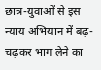छात्र-युवाओं से इस न्याय अभियान में बढ़-चढ़कर भाग लेने का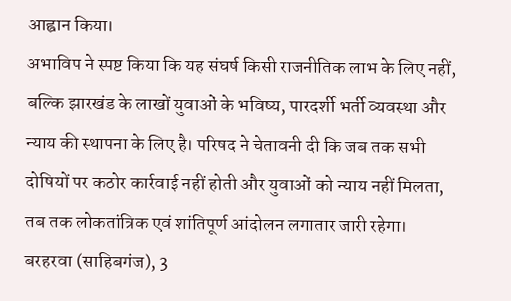आह्वान किया।
अभाविप ने स्पष्ट किया कि यह संघर्ष किसी राजनीतिक लाभ के लिए नहीं, बल्कि झारखंड के लाखों युवाओं के भविष्य, पारदर्शी भर्ती व्यवस्था और न्याय की स्थापना के लिए है। परिषद ने चेतावनी दी कि जब तक सभी दोषियों पर कठोर कार्रवाई नहीं होती और युवाओं को न्याय नहीं मिलता, तब तक लोकतांत्रिक एवं शांतिपूर्ण आंदोलन लगातार जारी रहेगा।
बरहरवा (साहिबगंज), 3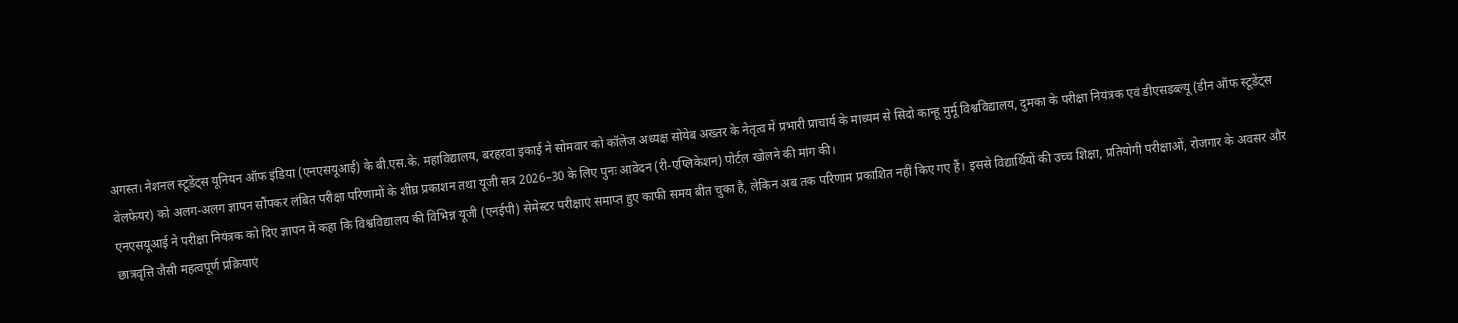अगस्त। नेशनल स्टूडेंट्स यूनियन ऑफ इंडिया (एनएसयूआई) के बी.एस.के. महाविद्यालय, बरहरवा इकाई ने सोमवार को कॉलेज अध्यक्ष सोयेब अख्तर के नेतृत्व में प्रभारी प्राचार्य के माध्यम से सिदो कान्हू मुर्मू विश्वविद्यालय, दुमका के परीक्षा नियंत्रक एवं डीएसडब्ल्यू (डीन ऑफ स्टूडेंट्स वेलफेयर) को अलग-अलग ज्ञापन सौंपकर लंबित परीक्षा परिणामों के शीघ्र प्रकाशन तथा यूजी सत्र 2026–30 के लिए पुनः आवेदन (री-एप्लिकेशन) पोर्टल खोलने की मांग की।
एनएसयूआई ने परीक्षा नियंत्रक को दिए ज्ञापन में कहा कि विश्वविद्यालय की विभिन्न यूजी (एनईपी) सेमेस्टर परीक्षाएं समाप्त हुए काफी समय बीत चुका है, लेकिन अब तक परिणाम प्रकाशित नहीं किए गए हैं। इससे विद्यार्थियों की उच्च शिक्षा, प्रतियोगी परीक्षाओं, रोजगार के अवसर और छात्रवृत्ति जैसी महत्वपूर्ण प्रक्रियाएं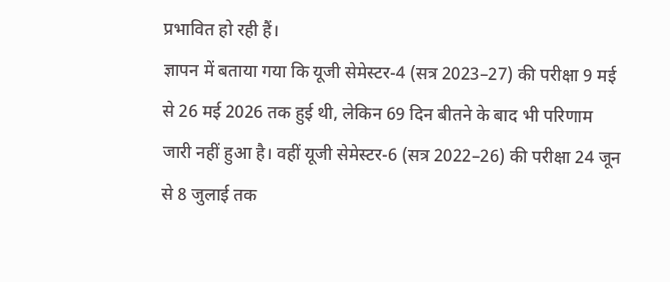प्रभावित हो रही हैं।
ज्ञापन में बताया गया कि यूजी सेमेस्टर-4 (सत्र 2023–27) की परीक्षा 9 मई से 26 मई 2026 तक हुई थी, लेकिन 69 दिन बीतने के बाद भी परिणाम जारी नहीं हुआ है। वहीं यूजी सेमेस्टर-6 (सत्र 2022–26) की परीक्षा 24 जून से 8 जुलाई तक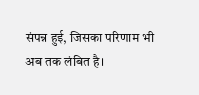संपन्न हुई, जिसका परिणाम भी अब तक लंबित है।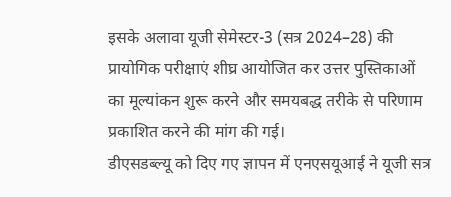इसके अलावा यूजी सेमेस्टर-3 (सत्र 2024–28) की प्रायोगिक परीक्षाएं शीघ्र आयोजित कर उत्तर पुस्तिकाओं का मूल्यांकन शुरू करने और समयबद्ध तरीके से परिणाम प्रकाशित करने की मांग की गई।
डीएसडब्ल्यू को दिए गए ज्ञापन में एनएसयूआई ने यूजी सत्र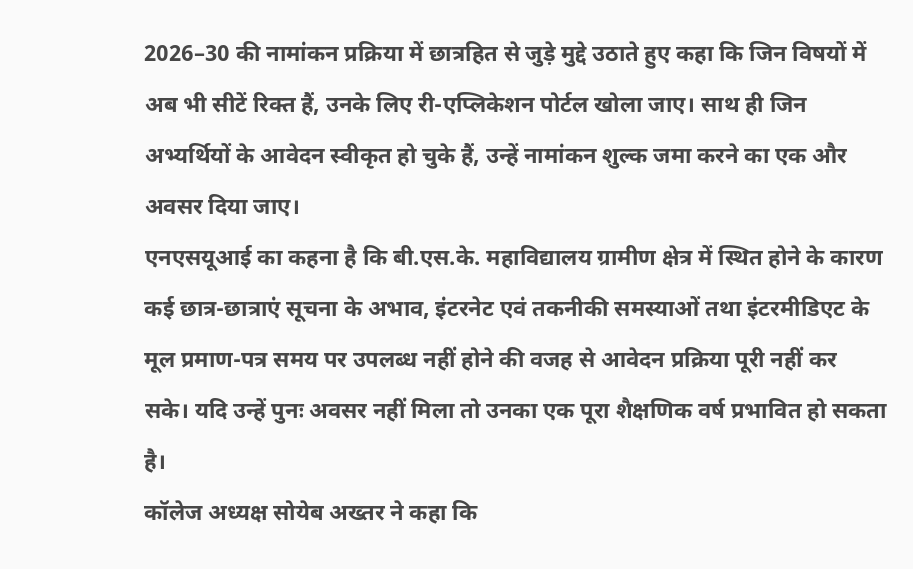2026–30 की नामांकन प्रक्रिया में छात्रहित से जुड़े मुद्दे उठाते हुए कहा कि जिन विषयों में अब भी सीटें रिक्त हैं, उनके लिए री-एप्लिकेशन पोर्टल खोला जाए। साथ ही जिन अभ्यर्थियों के आवेदन स्वीकृत हो चुके हैं, उन्हें नामांकन शुल्क जमा करने का एक और अवसर दिया जाए।
एनएसयूआई का कहना है कि बी.एस.के. महाविद्यालय ग्रामीण क्षेत्र में स्थित होने के कारण कई छात्र-छात्राएं सूचना के अभाव, इंटरनेट एवं तकनीकी समस्याओं तथा इंटरमीडिएट के मूल प्रमाण-पत्र समय पर उपलब्ध नहीं होने की वजह से आवेदन प्रक्रिया पूरी नहीं कर सके। यदि उन्हें पुनः अवसर नहीं मिला तो उनका एक पूरा शैक्षणिक वर्ष प्रभावित हो सकता है।
कॉलेज अध्यक्ष सोयेब अख्तर ने कहा कि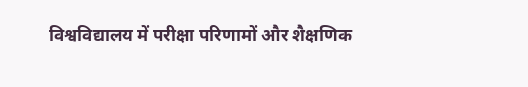विश्वविद्यालय में परीक्षा परिणामों और शैक्षणिक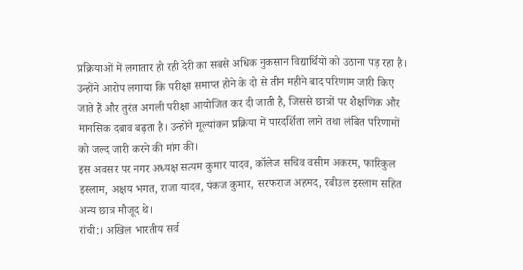प्रक्रियाओं में लगातार हो रही देरी का सबसे अधिक नुकसान विद्यार्थियों को उठाना पड़ रहा है। उन्होंने आरोप लगाया कि परीक्षा समाप्त होने के दो से तीन महीने बाद परिणाम जारी किए जाते हैं और तुरंत अगली परीक्षा आयोजित कर दी जाती है, जिससे छात्रों पर शैक्षणिक और मानसिक दबाव बढ़ता है। उन्होंने मूल्यांकन प्रक्रिया में पारदर्शिता लाने तथा लंबित परिणामों को जल्द जारी करने की मांग की।
इस अवसर पर नगर अध्यक्ष सत्यम कुमार यादव, कॉलेज सचिव वसीम अकरम, फारिकुल इस्लाम, अक्षय भगत, राजा यादव, पंकज कुमार, सरफराज अहमद, रबीउल इस्लाम सहित अन्य छात्र मौजूद थे।
रांची:। अखिल भारतीय सर्व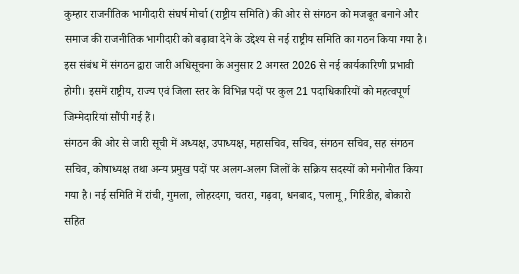कुम्हार राजनीतिक भागीदारी संघर्ष मोर्चा (राष्ट्रीय समिति) की ओर से संगठन को मजबूत बनाने और समाज की राजनीतिक भागीदारी को बढ़ावा देने के उद्देश्य से नई राष्ट्रीय समिति का गठन किया गया है। इस संबंध में संगठन द्वारा जारी अधिसूचना के अनुसार 2 अगस्त 2026 से नई कार्यकारिणी प्रभावी होगी। इसमें राष्ट्रीय, राज्य एवं जिला स्तर के विभिन्न पदों पर कुल 21 पदाधिकारियों को महत्वपूर्ण जिम्मेदारियां सौंपी गई हैं।
संगठन की ओर से जारी सूची में अध्यक्ष, उपाध्यक्ष, महासचिव, सचिव, संगठन सचिव, सह संगठन सचिव, कोषाध्यक्ष तथा अन्य प्रमुख पदों पर अलग-अलग जिलों के सक्रिय सदस्यों को मनोनीत किया गया है। नई समिति में रांची, गुमला, लोहरदगा, चतरा, गढ़वा, धनबाद, पलामू, गिरिडीह, बोकारो सहित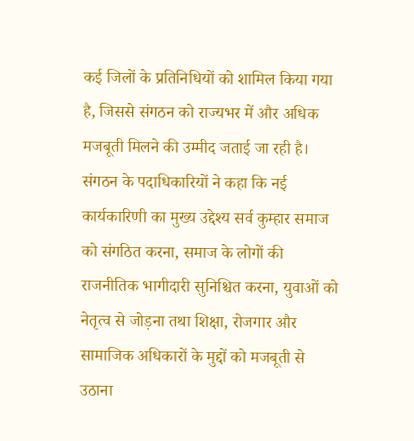कई जिलों के प्रतिनिधियों को शामिल किया गया है, जिससे संगठन को राज्यभर में और अधिक मजबूती मिलने की उम्मीद जताई जा रही है।
संगठन के पदाधिकारियों ने कहा कि नई कार्यकारिणी का मुख्य उद्देश्य सर्व कुम्हार समाज को संगठित करना, समाज के लोगों की राजनीतिक भागीदारी सुनिश्चित करना, युवाओं को नेतृत्व से जोड़ना तथा शिक्षा, रोजगार और सामाजिक अधिकारों के मुद्दों को मजबूती से उठाना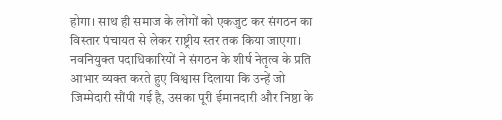होगा। साथ ही समाज के लोगों को एकजुट कर संगठन का विस्तार पंचायत से लेकर राष्ट्रीय स्तर तक किया जाएगा।
नवनियुक्त पदाधिकारियों ने संगठन के शीर्ष नेतृत्व के प्रति आभार व्यक्त करते हुए विश्वास दिलाया कि उन्हें जो जिम्मेदारी सौंपी गई है, उसका पूरी ईमानदारी और निष्ठा के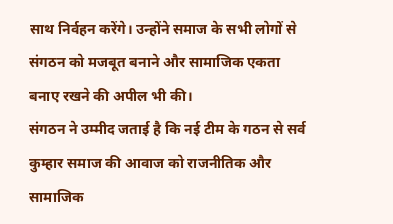साथ निर्वहन करेंगे। उन्होंने समाज के सभी लोगों से संगठन को मजबूत बनाने और सामाजिक एकता बनाए रखने की अपील भी की।
संगठन ने उम्मीद जताई है कि नई टीम के गठन से सर्व कुम्हार समाज की आवाज को राजनीतिक और सामाजिक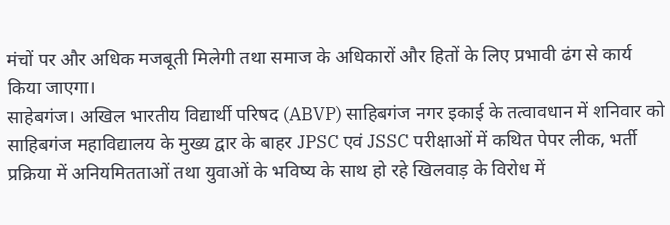मंचों पर और अधिक मजबूती मिलेगी तथा समाज के अधिकारों और हितों के लिए प्रभावी ढंग से कार्य किया जाएगा।
साहेबगंज। अखिल भारतीय विद्यार्थी परिषद (ABVP) साहिबगंज नगर इकाई के तत्वावधान में शनिवार को साहिबगंज महाविद्यालय के मुख्य द्वार के बाहर JPSC एवं JSSC परीक्षाओं में कथित पेपर लीक, भर्ती प्रक्रिया में अनियमितताओं तथा युवाओं के भविष्य के साथ हो रहे खिलवाड़ के विरोध में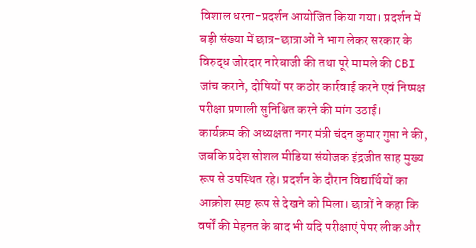विशाल धरना-प्रदर्शन आयोजित किया गया। प्रदर्शन में बड़ी संख्या में छात्र-छात्राओं ने भाग लेकर सरकार के विरुद्ध जोरदार नारेबाजी की तथा पूरे मामले की CBI जांच कराने, दोषियों पर कठोर कार्रवाई करने एवं निष्पक्ष परीक्षा प्रणाली सुनिश्चित करने की मांग उठाई।
कार्यक्रम की अध्यक्षता नगर मंत्री चंदन कुमार गुप्ता ने की, जबकि प्रदेश सोशल मीडिया संयोजक इंद्रजीत साह मुख्य रूप से उपस्थित रहे। प्रदर्शन के दौरान विद्यार्थियों का आक्रोश स्पष्ट रूप से देखने को मिला। छात्रों ने कहा कि वर्षों की मेहनत के बाद भी यदि परीक्षाएं पेपर लीक और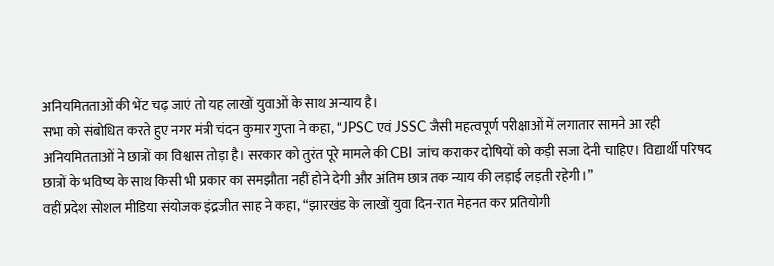अनियमितताओं की भेंट चढ़ जाएं तो यह लाखों युवाओं के साथ अन्याय है।
सभा को संबोधित करते हुए नगर मंत्री चंदन कुमार गुप्ता ने कहा, “JPSC एवं JSSC जैसी महत्वपूर्ण परीक्षाओं में लगातार सामने आ रही अनियमितताओं ने छात्रों का विश्वास तोड़ा है। सरकार को तुरंत पूरे मामले की CBI जांच कराकर दोषियों को कड़ी सजा देनी चाहिए। विद्यार्थी परिषद छात्रों के भविष्य के साथ किसी भी प्रकार का समझौता नहीं होने देगी और अंतिम छात्र तक न्याय की लड़ाई लड़ती रहेगी।”
वहीं प्रदेश सोशल मीडिया संयोजक इंद्रजीत साह ने कहा, “झारखंड के लाखों युवा दिन-रात मेहनत कर प्रतियोगी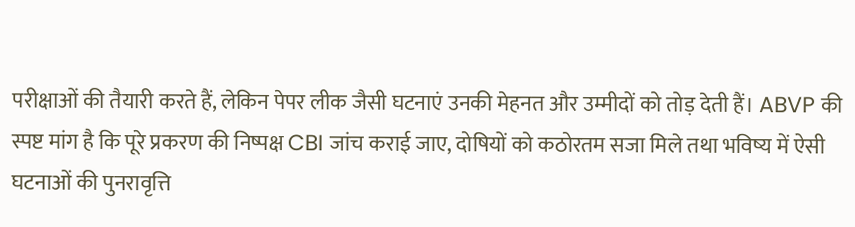परीक्षाओं की तैयारी करते हैं, लेकिन पेपर लीक जैसी घटनाएं उनकी मेहनत और उम्मीदों को तोड़ देती हैं। ABVP की स्पष्ट मांग है कि पूरे प्रकरण की निष्पक्ष CBI जांच कराई जाए, दोषियों को कठोरतम सजा मिले तथा भविष्य में ऐसी घटनाओं की पुनरावृत्ति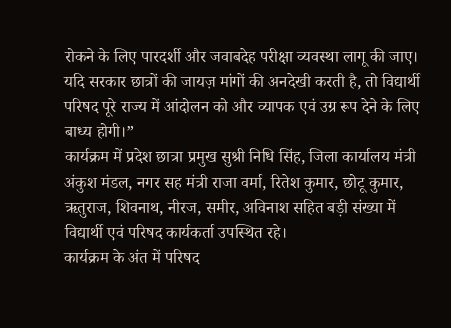रोकने के लिए पारदर्शी और जवाबदेह परीक्षा व्यवस्था लागू की जाए। यदि सरकार छात्रों की जायज़ मांगों की अनदेखी करती है, तो विद्यार्थी परिषद पूरे राज्य में आंदोलन को और व्यापक एवं उग्र रूप देने के लिए बाध्य होगी।”
कार्यक्रम में प्रदेश छात्रा प्रमुख सुश्री निधि सिंह, जिला कार्यालय मंत्री अंकुश मंडल, नगर सह मंत्री राजा वर्मा, रितेश कुमार, छोटू कुमार, ऋतुराज, शिवनाथ, नीरज, समीर, अविनाश सहित बड़ी संख्या में विद्यार्थी एवं परिषद कार्यकर्ता उपस्थित रहे।
कार्यक्रम के अंत में परिषद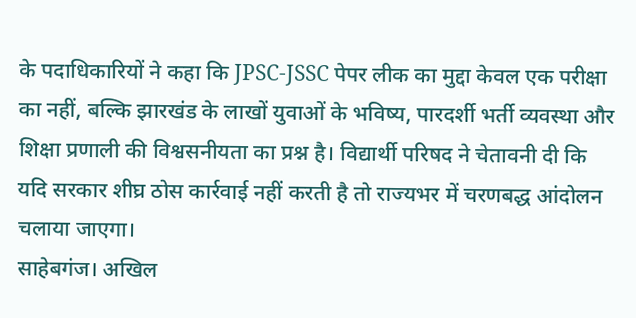के पदाधिकारियों ने कहा कि JPSC-JSSC पेपर लीक का मुद्दा केवल एक परीक्षा का नहीं, बल्कि झारखंड के लाखों युवाओं के भविष्य, पारदर्शी भर्ती व्यवस्था और शिक्षा प्रणाली की विश्वसनीयता का प्रश्न है। विद्यार्थी परिषद ने चेतावनी दी कि यदि सरकार शीघ्र ठोस कार्रवाई नहीं करती है तो राज्यभर में चरणबद्ध आंदोलन चलाया जाएगा।
साहेबगंज। अखिल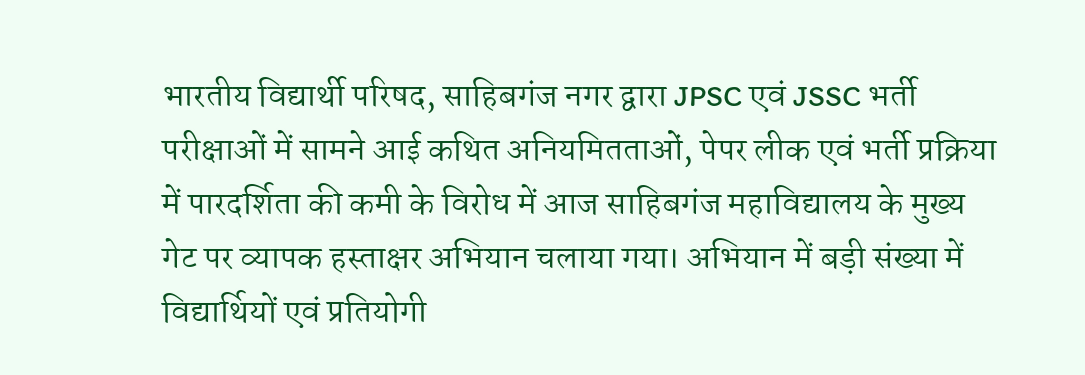भारतीय विद्यार्थी परिषद, साहिबगंज नगर द्वारा JPSC एवं JSSC भर्ती परीक्षाओं में सामने आई कथित अनियमितताओं, पेपर लीक एवं भर्ती प्रक्रिया में पारदर्शिता की कमी के विरोध में आज साहिबगंज महाविद्यालय के मुख्य गेट पर व्यापक हस्ताक्षर अभियान चलाया गया। अभियान में बड़ी संख्या में विद्यार्थियों एवं प्रतियोगी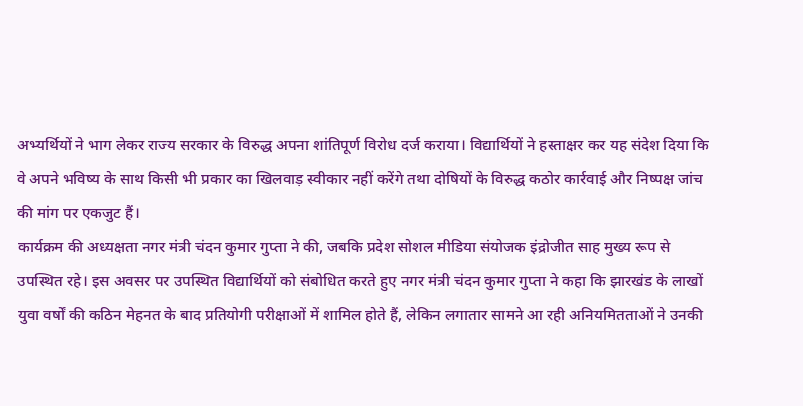अभ्यर्थियों ने भाग लेकर राज्य सरकार के विरुद्ध अपना शांतिपूर्ण विरोध दर्ज कराया। विद्यार्थियों ने हस्ताक्षर कर यह संदेश दिया कि वे अपने भविष्य के साथ किसी भी प्रकार का खिलवाड़ स्वीकार नहीं करेंगे तथा दोषियों के विरुद्ध कठोर कार्रवाई और निष्पक्ष जांच की मांग पर एकजुट हैं।
कार्यक्रम की अध्यक्षता नगर मंत्री चंदन कुमार गुप्ता ने की, जबकि प्रदेश सोशल मीडिया संयोजक इंद्रोजीत साह मुख्य रूप से उपस्थित रहे। इस अवसर पर उपस्थित विद्यार्थियों को संबोधित करते हुए नगर मंत्री चंदन कुमार गुप्ता ने कहा कि झारखंड के लाखों युवा वर्षों की कठिन मेहनत के बाद प्रतियोगी परीक्षाओं में शामिल होते हैं, लेकिन लगातार सामने आ रही अनियमितताओं ने उनकी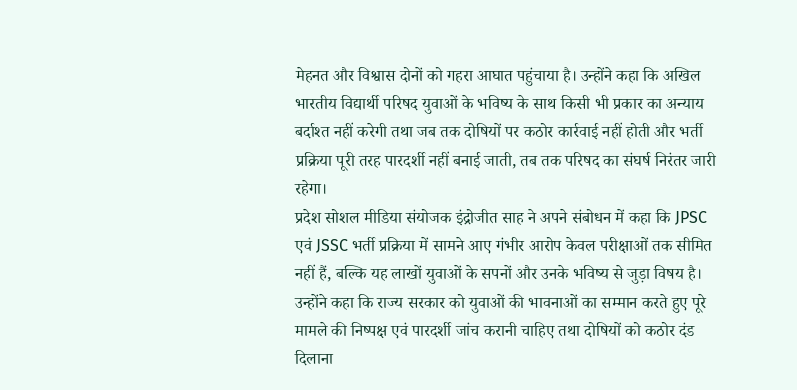मेहनत और विश्वास दोनों को गहरा आघात पहुंचाया है। उन्होंने कहा कि अखिल भारतीय विद्यार्थी परिषद युवाओं के भविष्य के साथ किसी भी प्रकार का अन्याय बर्दाश्त नहीं करेगी तथा जब तक दोषियों पर कठोर कार्रवाई नहीं होती और भर्ती प्रक्रिया पूरी तरह पारदर्शी नहीं बनाई जाती, तब तक परिषद का संघर्ष निरंतर जारी रहेगा।
प्रदेश सोशल मीडिया संयोजक इंद्रोजीत साह ने अपने संबोधन में कहा कि JPSC एवं JSSC भर्ती प्रक्रिया में सामने आए गंभीर आरोप केवल परीक्षाओं तक सीमित नहीं हैं, बल्कि यह लाखों युवाओं के सपनों और उनके भविष्य से जुड़ा विषय है। उन्होंने कहा कि राज्य सरकार को युवाओं की भावनाओं का सम्मान करते हुए पूरे मामले की निष्पक्ष एवं पारदर्शी जांच करानी चाहिए तथा दोषियों को कठोर दंड दिलाना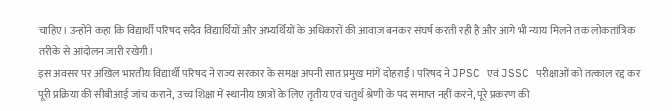चाहिए। उन्होंने कहा कि विद्यार्थी परिषद सदैव विद्यार्थियों और अभ्यर्थियों के अधिकारों की आवाज़ बनकर संघर्ष करती रही है और आगे भी न्याय मिलने तक लोकतांत्रिक तरीके से आंदोलन जारी रखेगी।
इस अवसर पर अखिल भारतीय विद्यार्थी परिषद ने राज्य सरकार के समक्ष अपनी सात प्रमुख मांगें दोहराईं। परिषद ने JPSC एवं JSSC परीक्षाओं को तत्काल रद्द कर पूरी प्रक्रिया की सीबीआई जांच कराने, उच्च शिक्षा में स्थानीय छात्रों के लिए तृतीय एवं चतुर्थ श्रेणी के पद समाप्त नहीं करने, पूरे प्रकरण की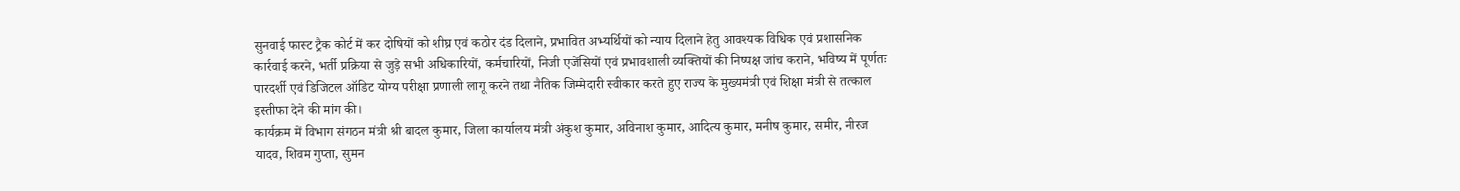सुनवाई फास्ट ट्रैक कोर्ट में कर दोषियों को शीघ्र एवं कठोर दंड दिलाने, प्रभावित अभ्यर्थियों को न्याय दिलाने हेतु आवश्यक विधिक एवं प्रशासनिक कार्रवाई करने, भर्ती प्रक्रिया से जुड़े सभी अधिकारियों, कर्मचारियों, निजी एजेंसियों एवं प्रभावशाली व्यक्तियों की निष्पक्ष जांच कराने, भविष्य में पूर्णतः पारदर्शी एवं डिजिटल ऑडिट योग्य परीक्षा प्रणाली लागू करने तथा नैतिक जिम्मेदारी स्वीकार करते हुए राज्य के मुख्यमंत्री एवं शिक्षा मंत्री से तत्काल इस्तीफा देने की मांग की।
कार्यक्रम में विभाग संगठन मंत्री श्री बादल कुमार, जिला कार्यालय मंत्री अंकुश कुमार, अविनाश कुमार, आदित्य कुमार, मनीष कुमार, समीर, नीरज यादव, शिवम गुप्ता, सुमन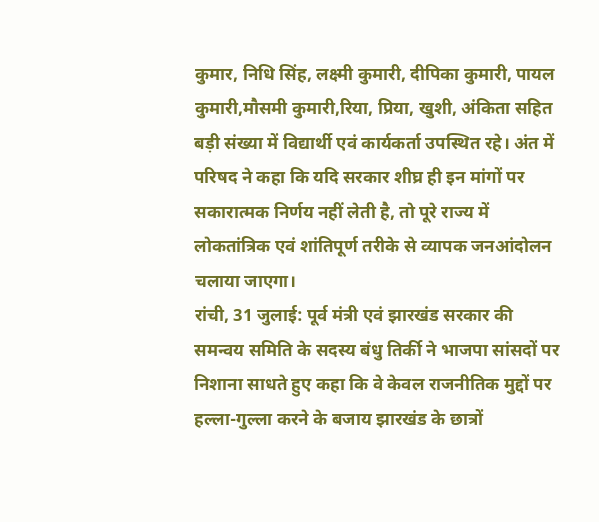कुमार, निधि सिंह, लक्ष्मी कुमारी, दीपिका कुमारी, पायल कुमारी,मौसमी कुमारी,रिया, प्रिया, खुशी, अंकिता सहित बड़ी संख्या में विद्यार्थी एवं कार्यकर्ता उपस्थित रहे। अंत में परिषद ने कहा कि यदि सरकार शीघ्र ही इन मांगों पर सकारात्मक निर्णय नहीं लेती है, तो पूरे राज्य में लोकतांत्रिक एवं शांतिपूर्ण तरीके से व्यापक जनआंदोलन चलाया जाएगा।
रांची, 31 जुलाई: पूर्व मंत्री एवं झारखंड सरकार की समन्वय समिति के सदस्य बंधु तिर्की ने भाजपा सांसदों पर निशाना साधते हुए कहा कि वे केवल राजनीतिक मुद्दों पर हल्ला-गुल्ला करने के बजाय झारखंड के छात्रों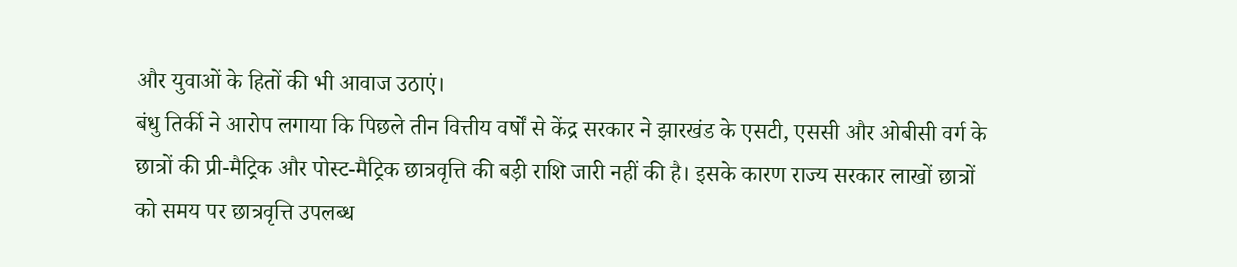और युवाओं के हितों की भी आवाज उठाएं।
बंधु तिर्की ने आरोप लगाया कि पिछले तीन वित्तीय वर्षों से केंद्र सरकार ने झारखंड के एसटी, एससी और ओबीसी वर्ग के छात्रों की प्री-मैट्रिक और पोस्ट-मैट्रिक छात्रवृत्ति की बड़ी राशि जारी नहीं की है। इसके कारण राज्य सरकार लाखों छात्रों को समय पर छात्रवृत्ति उपलब्ध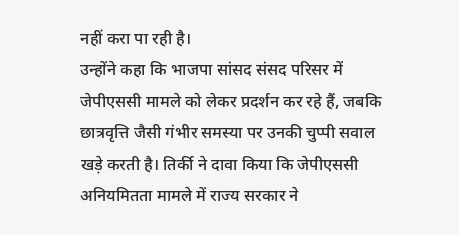नहीं करा पा रही है।
उन्होंने कहा कि भाजपा सांसद संसद परिसर में जेपीएससी मामले को लेकर प्रदर्शन कर रहे हैं, जबकि छात्रवृत्ति जैसी गंभीर समस्या पर उनकी चुप्पी सवाल खड़े करती है। तिर्की ने दावा किया कि जेपीएससी अनियमितता मामले में राज्य सरकार ने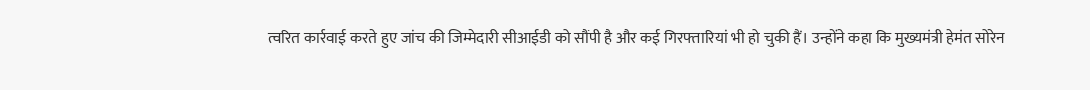त्वरित कार्रवाई करते हुए जांच की जिम्मेदारी सीआईडी को सौंपी है और कई गिरफ्तारियां भी हो चुकी हैं। उन्होंने कहा कि मुख्यमंत्री हेमंत सोरेन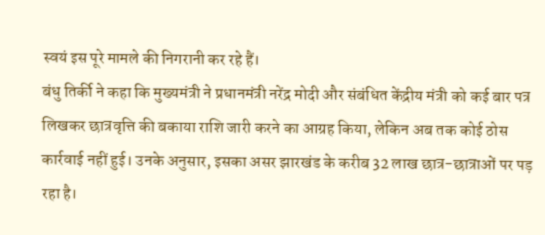स्वयं इस पूरे मामले की निगरानी कर रहे हैं।
बंधु तिर्की ने कहा कि मुख्यमंत्री ने प्रधानमंत्री नरेंद्र मोदी और संबंधित केंद्रीय मंत्री को कई बार पत्र लिखकर छात्रवृत्ति की बकाया राशि जारी करने का आग्रह किया, लेकिन अब तक कोई ठोस कार्रवाई नहीं हुई। उनके अनुसार, इसका असर झारखंड के करीब 32 लाख छात्र-छात्राओं पर पड़ रहा है।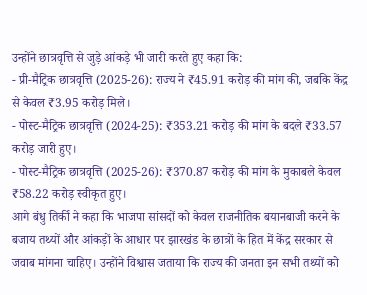उन्होंने छात्रवृत्ति से जुड़े आंकड़े भी जारी करते हुए कहा कि:
- प्री-मैट्रिक छात्रवृत्ति (2025-26): राज्य ने ₹45.91 करोड़ की मांग की, जबकि केंद्र से केवल ₹3.95 करोड़ मिले।
- पोस्ट-मैट्रिक छात्रवृत्ति (2024-25): ₹353.21 करोड़ की मांग के बदले ₹33.57 करोड़ जारी हुए।
- पोस्ट-मैट्रिक छात्रवृत्ति (2025-26): ₹370.87 करोड़ की मांग के मुकाबले केवल ₹58.22 करोड़ स्वीकृत हुए।
आगे बंधु तिर्की ने कहा कि भाजपा सांसदों को केवल राजनीतिक बयानबाजी करने के बजाय तथ्यों और आंकड़ों के आधार पर झारखंड के छात्रों के हित में केंद्र सरकार से जवाब मांगना चाहिए। उन्होंने विश्वास जताया कि राज्य की जनता इन सभी तथ्यों को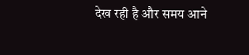देख रही है और समय आने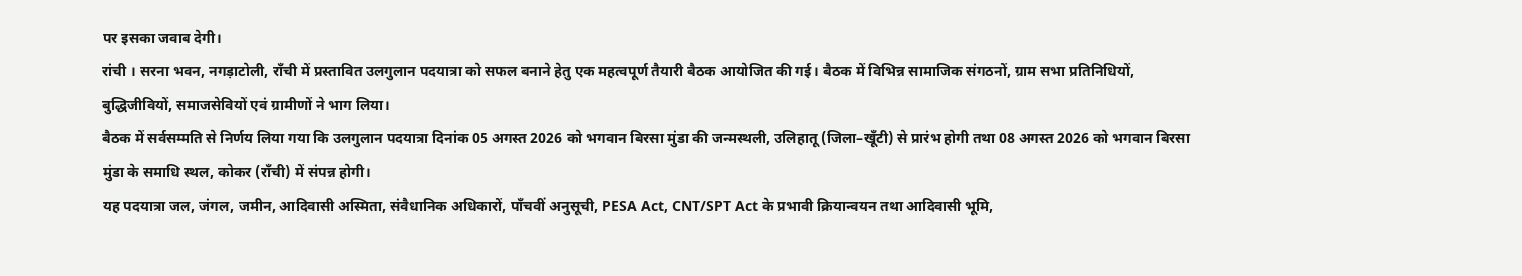पर इसका जवाब देगी।
रांची । सरना भवन, नगड़ाटोली, राँची में प्रस्तावित उलगुलान पदयात्रा को सफल बनाने हेतु एक महत्वपूर्ण तैयारी बैठक आयोजित की गई। बैठक में विभिन्न सामाजिक संगठनों, ग्राम सभा प्रतिनिधियों, बुद्धिजीवियों, समाजसेवियों एवं ग्रामीणों ने भाग लिया।
बैठक में सर्वसम्मति से निर्णय लिया गया कि उलगुलान पदयात्रा दिनांक 05 अगस्त 2026 को भगवान बिरसा मुंडा की जन्मस्थली, उलिहातू (जिला–खूँटी) से प्रारंभ होगी तथा 08 अगस्त 2026 को भगवान बिरसा मुंडा के समाधि स्थल, कोकर (राँची) में संपन्न होगी।
यह पदयात्रा जल, जंगल, जमीन, आदिवासी अस्मिता, संवैधानिक अधिकारों, पाँचवीं अनुसूची, PESA Act, CNT/SPT Act के प्रभावी क्रियान्वयन तथा आदिवासी भूमि,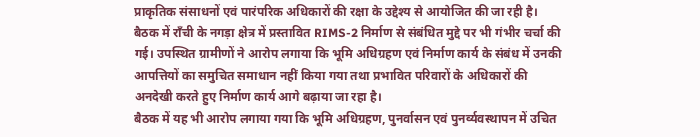प्राकृतिक संसाधनों एवं पारंपरिक अधिकारों की रक्षा के उद्देश्य से आयोजित की जा रही है।
बैठक में राँची के नगड़ा क्षेत्र में प्रस्तावित RIMS-2 निर्माण से संबंधित मुद्दे पर भी गंभीर चर्चा की गई। उपस्थित ग्रामीणों ने आरोप लगाया कि भूमि अधिग्रहण एवं निर्माण कार्य के संबंध में उनकी आपत्तियों का समुचित समाधान नहीं किया गया तथा प्रभावित परिवारों के अधिकारों की अनदेखी करते हुए निर्माण कार्य आगे बढ़ाया जा रहा है।
बैठक में यह भी आरोप लगाया गया कि भूमि अधिग्रहण, पुनर्वासन एवं पुनर्व्यवस्थापन में उचित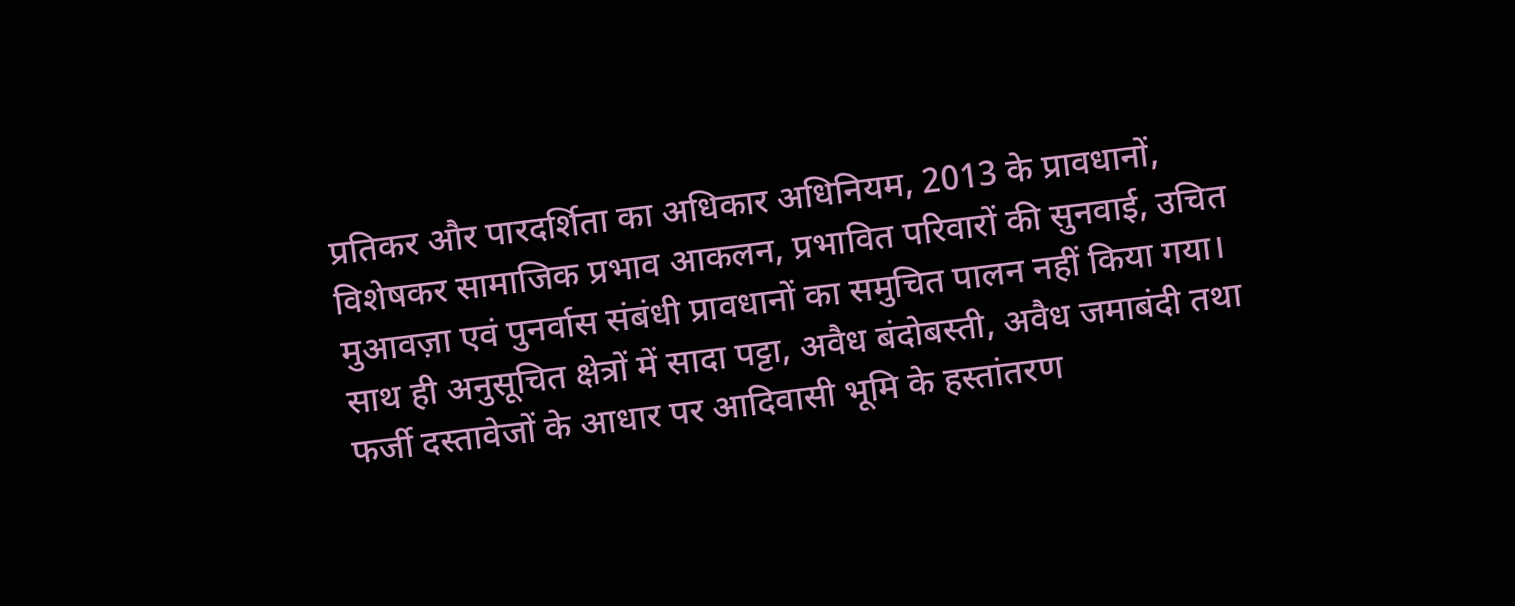प्रतिकर और पारदर्शिता का अधिकार अधिनियम, 2013 के प्रावधानों, विशेषकर सामाजिक प्रभाव आकलन, प्रभावित परिवारों की सुनवाई, उचित मुआवज़ा एवं पुनर्वास संबंधी प्रावधानों का समुचित पालन नहीं किया गया। साथ ही अनुसूचित क्षेत्रों में सादा पट्टा, अवैध बंदोबस्ती, अवैध जमाबंदी तथा फर्जी दस्तावेजों के आधार पर आदिवासी भूमि के हस्तांतरण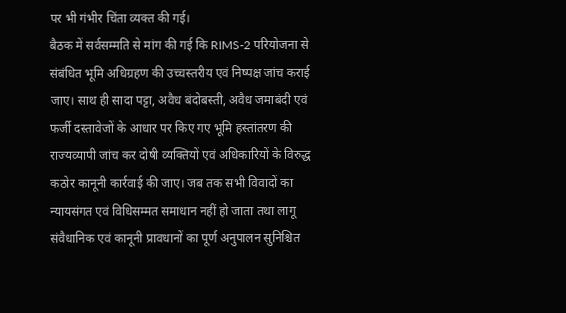पर भी गंभीर चिंता व्यक्त की गई।
बैठक में सर्वसम्मति से मांग की गई कि RIMS-2 परियोजना से संबंधित भूमि अधिग्रहण की उच्चस्तरीय एवं निष्पक्ष जांच कराई जाए। साथ ही सादा पट्टा, अवैध बंदोबस्ती, अवैध जमाबंदी एवं फर्जी दस्तावेजों के आधार पर किए गए भूमि हस्तांतरण की राज्यव्यापी जांच कर दोषी व्यक्तियों एवं अधिकारियों के विरुद्ध कठोर कानूनी कार्रवाई की जाए। जब तक सभी विवादों का न्यायसंगत एवं विधिसम्मत समाधान नहीं हो जाता तथा लागू संवैधानिक एवं कानूनी प्रावधानों का पूर्ण अनुपालन सुनिश्चित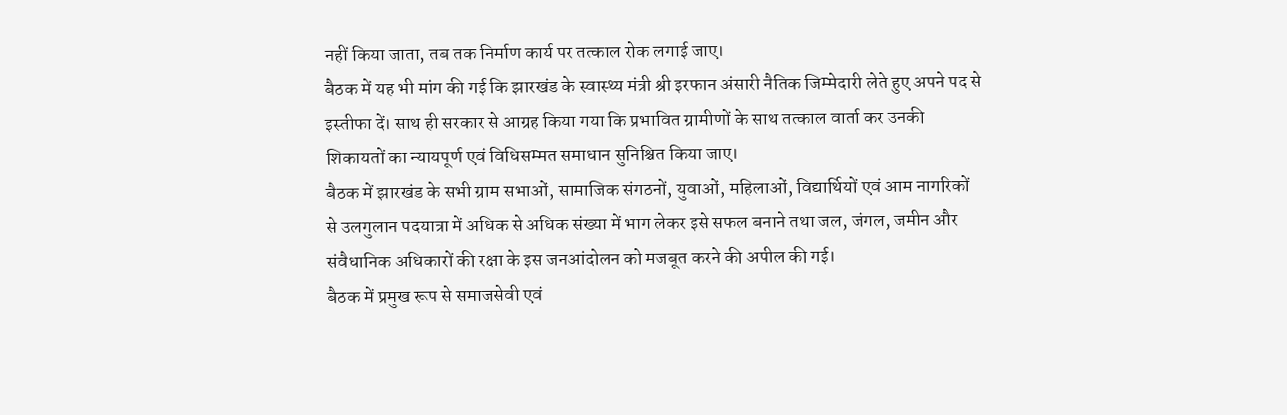नहीं किया जाता, तब तक निर्माण कार्य पर तत्काल रोक लगाई जाए।
बैठक में यह भी मांग की गई कि झारखंड के स्वास्थ्य मंत्री श्री इरफान अंसारी नैतिक जिम्मेदारी लेते हुए अपने पद से इस्तीफा दें। साथ ही सरकार से आग्रह किया गया कि प्रभावित ग्रामीणों के साथ तत्काल वार्ता कर उनकी शिकायतों का न्यायपूर्ण एवं विधिसम्मत समाधान सुनिश्चित किया जाए।
बैठक में झारखंड के सभी ग्राम सभाओं, सामाजिक संगठनों, युवाओं, महिलाओं, विद्यार्थियों एवं आम नागरिकों से उलगुलान पदयात्रा में अधिक से अधिक संख्या में भाग लेकर इसे सफल बनाने तथा जल, जंगल, जमीन और संवैधानिक अधिकारों की रक्षा के इस जनआंदोलन को मजबूत करने की अपील की गई।
बैठक में प्रमुख रूप से समाजसेवी एवं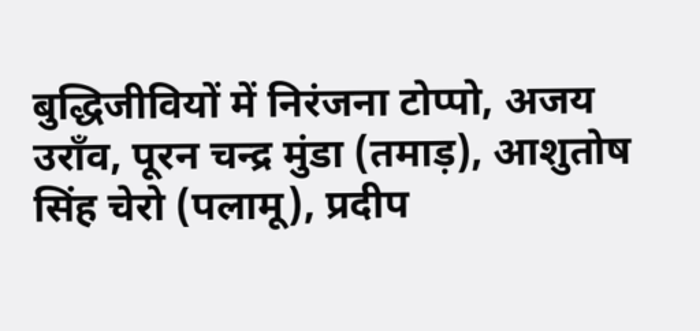बुद्धिजीवियों में निरंजना टोप्पो, अजय उराँव, पूरन चन्द्र मुंडा (तमाड़), आशुतोष सिंह चेरो (पलामू), प्रदीप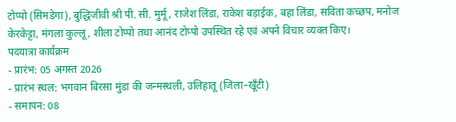टोप्पो (सिमडेगा), बुद्धिजीवी श्री पी. सी. मुर्मू, राजेश लिंडा, राकेश बड़ाईक, बहा लिंडा, सविता कच्छप, मनोज केरकेट्टा, मंगला कुल्लू, शीला टोप्पो तथा आनंद टोप्पो उपस्थित रहे एवं अपने विचार व्यक्त किए।
पदयात्रा कार्यक्रम
- प्रारंभ: 05 अगस्त 2026
- प्रारंभ स्थल: भगवान बिरसा मुंडा की जन्मस्थली, उलिहातू (जिला–खूँटी)
- समापन: 08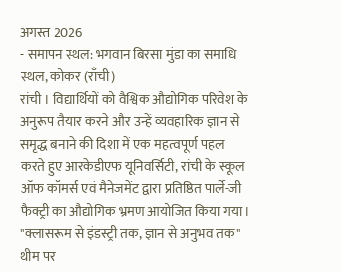अगस्त 2026
- समापन स्थल: भगवान बिरसा मुंडा का समाधि स्थल, कोकर (राँची)
रांची । विद्यार्थियों को वैश्विक औद्योगिक परिवेश के अनुरूप तैयार करने और उन्हें व्यवहारिक ज्ञान से समृद्ध बनाने की दिशा में एक महत्वपूर्ण पहल करते हुए आरकेडीएफ यूनिवर्सिटी, रांची के स्कूल ऑफ कॉमर्स एवं मैनेजमेंट द्वारा प्रतिष्ठित पार्ले-जी फैक्ट्री का औद्योगिक भ्रमण आयोजित किया गया। "क्लासरूम से इंडस्ट्री तक, ज्ञान से अनुभव तक" थीम पर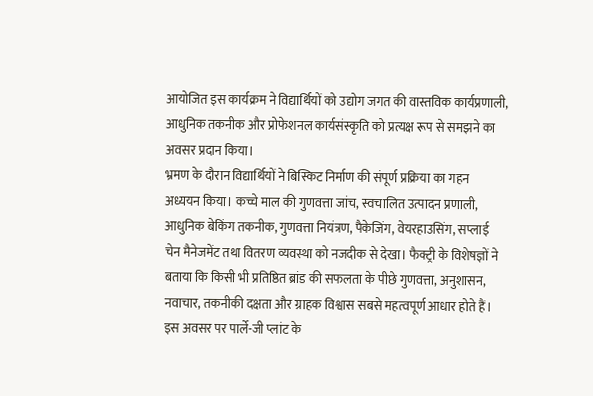आयोजित इस कार्यक्रम ने विद्यार्थियों को उद्योग जगत की वास्तविक कार्यप्रणाली, आधुनिक तकनीक और प्रोफेशनल कार्यसंस्कृति को प्रत्यक्ष रूप से समझने का अवसर प्रदान किया।
भ्रमण के दौरान विद्यार्थियों ने बिस्किट निर्माण की संपूर्ण प्रक्रिया का गहन अध्ययन किया। कच्चे माल की गुणवत्ता जांच, स्वचालित उत्पादन प्रणाली, आधुनिक बेकिंग तकनीक, गुणवत्ता नियंत्रण, पैकेजिंग, वेयरहाउसिंग, सप्लाई चेन मैनेजमेंट तथा वितरण व्यवस्था को नजदीक से देखा। फैक्ट्री के विशेषज्ञों ने बताया कि किसी भी प्रतिष्ठित ब्रांड की सफलता के पीछे गुणवत्ता, अनुशासन, नवाचार, तकनीकी दक्षता और ग्राहक विश्वास सबसे महत्वपूर्ण आधार होते हैं।
इस अवसर पर पार्ले-जी प्लांट के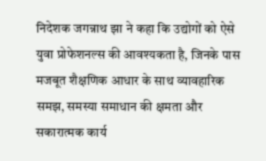निदेशक जगन्नाथ झा ने कहा कि उद्योगों को ऐसे युवा प्रोफेशनल्स की आवश्यकता है, जिनके पास मजबूत शैक्षणिक आधार के साथ व्यावहारिक समझ, समस्या समाधान की क्षमता और सकारात्मक कार्य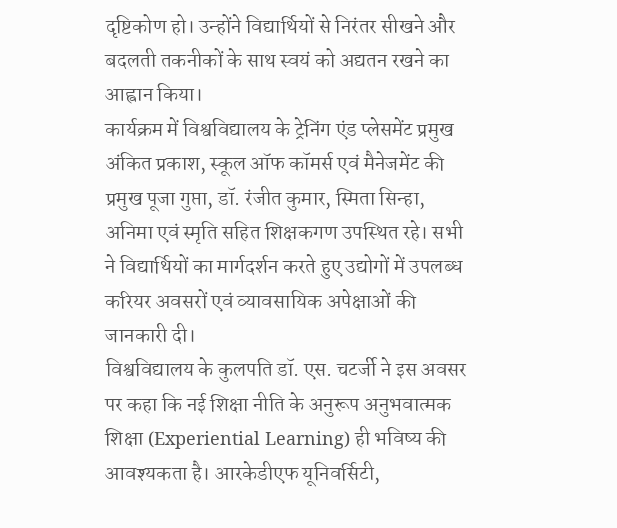दृष्टिकोण हो। उन्होंने विद्यार्थियों से निरंतर सीखने और बदलती तकनीकों के साथ स्वयं को अद्यतन रखने का आह्वान किया।
कार्यक्रम में विश्वविद्यालय के ट्रेनिंग एंड प्लेसमेंट प्रमुख अंकित प्रकाश, स्कूल ऑफ कॉमर्स एवं मैनेजमेंट की प्रमुख पूजा गुप्ता, डॉ. रंजीत कुमार, स्मिता सिन्हा, अनिमा एवं स्मृति सहित शिक्षकगण उपस्थित रहे। सभी ने विद्यार्थियों का मार्गदर्शन करते हुए उद्योगों में उपलब्ध करियर अवसरों एवं व्यावसायिक अपेक्षाओं की जानकारी दी।
विश्वविद्यालय के कुलपति डॉ. एस. चटर्जी ने इस अवसर पर कहा कि नई शिक्षा नीति के अनुरूप अनुभवात्मक शिक्षा (Experiential Learning) ही भविष्य की आवश्यकता है। आरकेडीएफ यूनिवर्सिटी,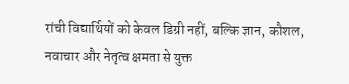रांची विद्यार्थियों को केवल डिग्री नहीं, बल्कि ज्ञान, कौशल, नवाचार और नेतृत्व क्षमता से युक्त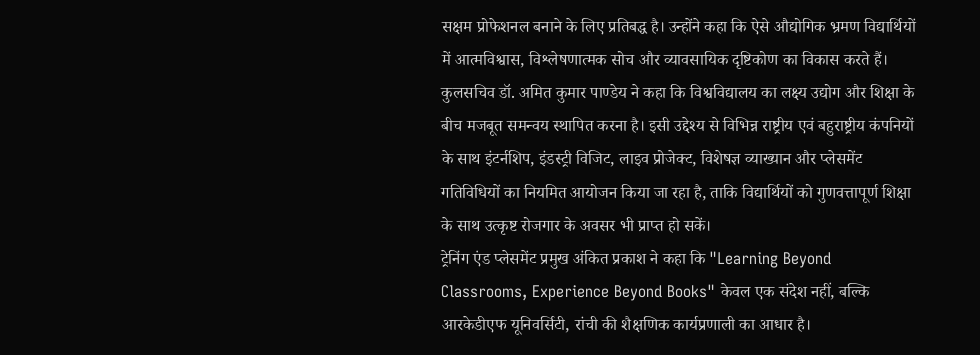सक्षम प्रोफेशनल बनाने के लिए प्रतिबद्ध है। उन्होंने कहा कि ऐसे औद्योगिक भ्रमण विद्यार्थियों में आत्मविश्वास, विश्लेषणात्मक सोच और व्यावसायिक दृष्टिकोण का विकास करते हैं।
कुलसचिव डॉ. अमित कुमार पाण्डेय ने कहा कि विश्वविद्यालय का लक्ष्य उद्योग और शिक्षा के बीच मजबूत समन्वय स्थापित करना है। इसी उद्देश्य से विभिन्न राष्ट्रीय एवं बहुराष्ट्रीय कंपनियों के साथ इंटर्नशिप, इंडस्ट्री विजिट, लाइव प्रोजेक्ट, विशेषज्ञ व्याख्यान और प्लेसमेंट गतिविधियों का नियमित आयोजन किया जा रहा है, ताकि विद्यार्थियों को गुणवत्तापूर्ण शिक्षा के साथ उत्कृष्ट रोजगार के अवसर भी प्राप्त हो सकें।
ट्रेनिंग एंड प्लेसमेंट प्रमुख अंकित प्रकाश ने कहा कि "Learning Beyond Classrooms, Experience Beyond Books" केवल एक संदेश नहीं, बल्कि आरकेडीएफ यूनिवर्सिटी, रांची की शैक्षणिक कार्यप्रणाली का आधार है।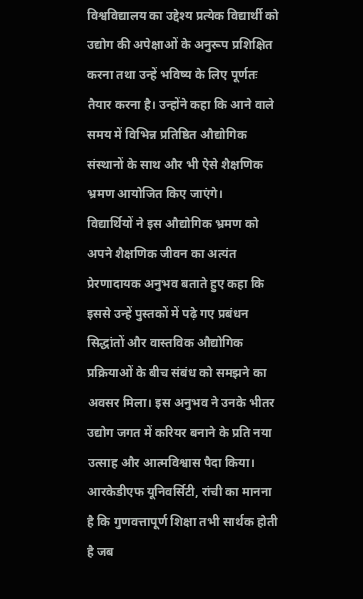विश्वविद्यालय का उद्देश्य प्रत्येक विद्यार्थी को उद्योग की अपेक्षाओं के अनुरूप प्रशिक्षित करना तथा उन्हें भविष्य के लिए पूर्णतः तैयार करना है। उन्होंने कहा कि आने वाले समय में विभिन्न प्रतिष्ठित औद्योगिक संस्थानों के साथ और भी ऐसे शैक्षणिक भ्रमण आयोजित किए जाएंगे।
विद्यार्थियों ने इस औद्योगिक भ्रमण को अपने शैक्षणिक जीवन का अत्यंत प्रेरणादायक अनुभव बताते हुए कहा कि इससे उन्हें पुस्तकों में पढ़े गए प्रबंधन सिद्धांतों और वास्तविक औद्योगिक प्रक्रियाओं के बीच संबंध को समझने का अवसर मिला। इस अनुभव ने उनके भीतर उद्योग जगत में करियर बनाने के प्रति नया उत्साह और आत्मविश्वास पैदा किया।
आरकेडीएफ यूनिवर्सिटी, रांची का मानना है कि गुणवत्तापूर्ण शिक्षा तभी सार्थक होती है जब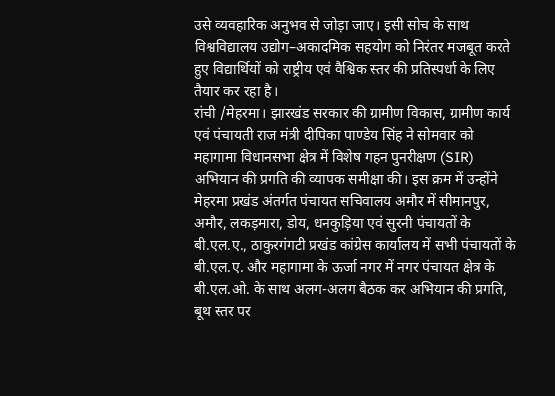उसे व्यवहारिक अनुभव से जोड़ा जाए। इसी सोच के साथ विश्वविद्यालय उद्योग–अकादमिक सहयोग को निरंतर मजबूत करते हुए विद्यार्थियों को राष्ट्रीय एवं वैश्विक स्तर की प्रतिस्पर्धा के लिए तैयार कर रहा है।
रांची /मेहरमा। झारखंड सरकार की ग्रामीण विकास, ग्रामीण कार्य एवं पंचायती राज मंत्री दीपिका पाण्डेय सिंह ने सोमवार को महागामा विधानसभा क्षेत्र में विशेष गहन पुनरीक्षण (SIR) अभियान की प्रगति की व्यापक समीक्षा की। इस क्रम में उन्होंने मेहरमा प्रखंड अंतर्गत पंचायत सचिवालय अमौर में सीमानपुर, अमौर, लकड़मारा, डोय, धनकुड़िया एवं सुरनी पंचायतों के बी.एल.ए., ठाकुरगंगटी प्रखंड कांग्रेस कार्यालय में सभी पंचायतों के बी.एल.ए. और महागामा के ऊर्जा नगर में नगर पंचायत क्षेत्र के बी.एल.ओ. के साथ अलग-अलग बैठक कर अभियान की प्रगति, बूथ स्तर पर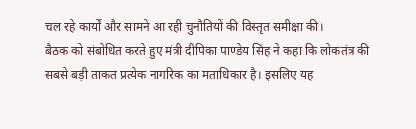चल रहे कार्यों और सामने आ रही चुनौतियों की विस्तृत समीक्षा की।
बैठक को संबोधित करते हुए मंत्री दीपिका पाण्डेय सिंह ने कहा कि लोकतंत्र की सबसे बड़ी ताकत प्रत्येक नागरिक का मताधिकार है। इसलिए यह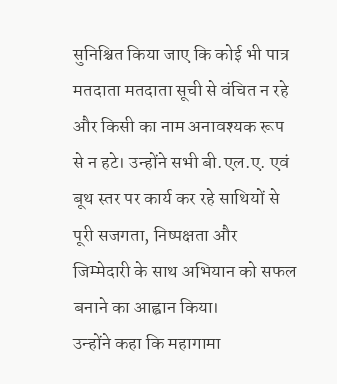सुनिश्चित किया जाए कि कोई भी पात्र मतदाता मतदाता सूची से वंचित न रहे और किसी का नाम अनावश्यक रूप से न हटे। उन्होंने सभी बी.एल.ए. एवं बूथ स्तर पर कार्य कर रहे साथियों से पूरी सजगता, निष्पक्षता और जिम्मेदारी के साथ अभियान को सफल बनाने का आह्वान किया।
उन्होंने कहा कि महागामा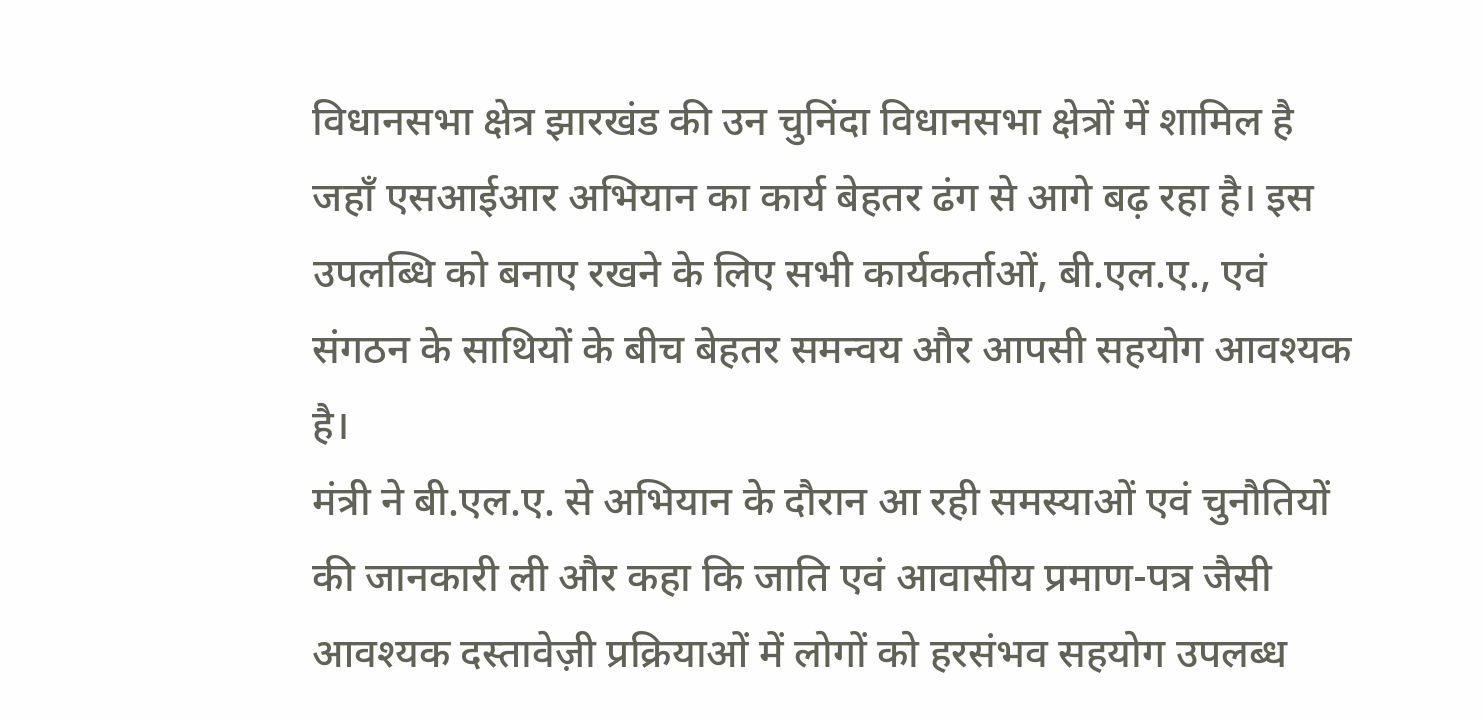विधानसभा क्षेत्र झारखंड की उन चुनिंदा विधानसभा क्षेत्रों में शामिल है जहाँ एसआईआर अभियान का कार्य बेहतर ढंग से आगे बढ़ रहा है। इस उपलब्धि को बनाए रखने के लिए सभी कार्यकर्ताओं, बी.एल.ए., एवं संगठन के साथियों के बीच बेहतर समन्वय और आपसी सहयोग आवश्यक है।
मंत्री ने बी.एल.ए. से अभियान के दौरान आ रही समस्याओं एवं चुनौतियों की जानकारी ली और कहा कि जाति एवं आवासीय प्रमाण-पत्र जैसी आवश्यक दस्तावेज़ी प्रक्रियाओं में लोगों को हरसंभव सहयोग उपलब्ध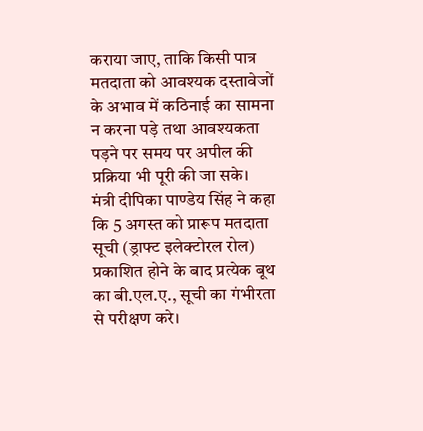कराया जाए, ताकि किसी पात्र मतदाता को आवश्यक दस्तावेजों के अभाव में कठिनाई का सामना न करना पड़े तथा आवश्यकता पड़ने पर समय पर अपील की प्रक्रिया भी पूरी की जा सके।
मंत्री दीपिका पाण्डेय सिंह ने कहा कि 5 अगस्त को प्रारूप मतदाता सूची (ड्राफ्ट इलेक्टोरल रोल) प्रकाशित होने के बाद प्रत्येक बूथ का बी.एल.ए., सूची का गंभीरता से परीक्षण करे।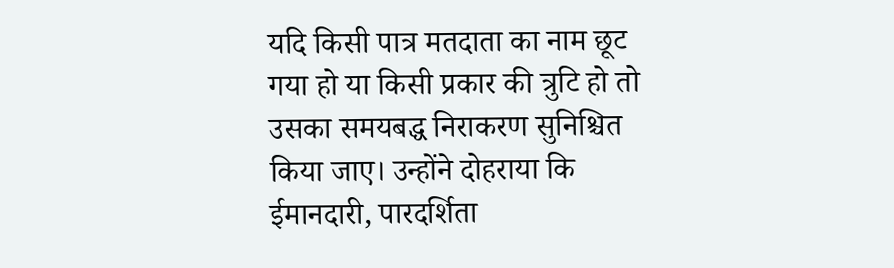यदि किसी पात्र मतदाता का नाम छूट गया हो या किसी प्रकार की त्रुटि हो तो उसका समयबद्ध निराकरण सुनिश्चित किया जाए। उन्होंने दोहराया कि ईमानदारी, पारदर्शिता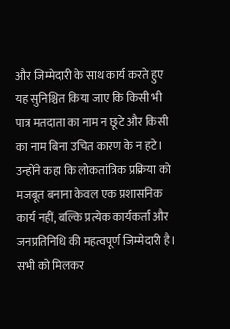और जिम्मेदारी के साथ कार्य करते हुए यह सुनिश्चित किया जाए कि किसी भी पात्र मतदाता का नाम न छूटे और किसी का नाम बिना उचित कारण के न हटे।
उन्होंने कहा कि लोकतांत्रिक प्रक्रिया को मजबूत बनाना केवल एक प्रशासनिक कार्य नहीं, बल्कि प्रत्येक कार्यकर्ता और जनप्रतिनिधि की महत्वपूर्ण जिम्मेदारी है। सभी को मिलकर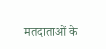मतदाताओं के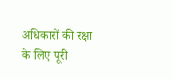अधिकारों की रक्षा के लिए पूरी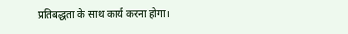प्रतिबद्धता के साथ कार्य करना होगा।